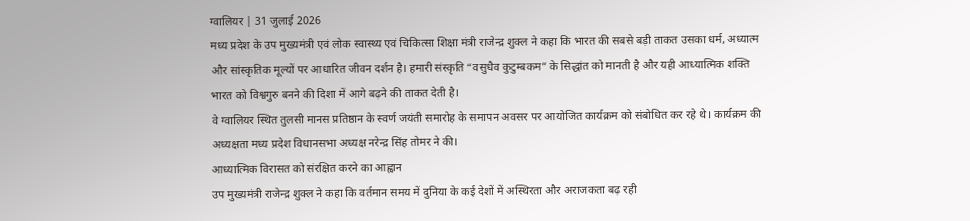ग्वालियर | 31 जुलाई 2026
मध्य प्रदेश के उप मुख्यमंत्री एवं लोक स्वास्थ्य एवं चिकित्सा शिक्षा मंत्री राजेन्द्र शुक्ल ने कहा कि भारत की सबसे बड़ी ताकत उसका धर्म, अध्यात्म और सांस्कृतिक मूल्यों पर आधारित जीवन दर्शन है। हमारी संस्कृति “वसुधैव कुटुम्बकम” के सिद्धांत को मानती है और यही आध्यात्मिक शक्ति भारत को विश्वगुरु बनने की दिशा में आगे बढ़ने की ताकत देती है।
वे ग्वालियर स्थित तुलसी मानस प्रतिष्ठान के स्वर्ण जयंती समारोह के समापन अवसर पर आयोजित कार्यक्रम को संबोधित कर रहे थे। कार्यक्रम की अध्यक्षता मध्य प्रदेश विधानसभा अध्यक्ष नरेन्द्र सिंह तोमर ने की।
आध्यात्मिक विरासत को संरक्षित करने का आह्वान
उप मुख्यमंत्री राजेन्द्र शुक्ल ने कहा कि वर्तमान समय में दुनिया के कई देशों में अस्थिरता और अराजकता बढ़ रही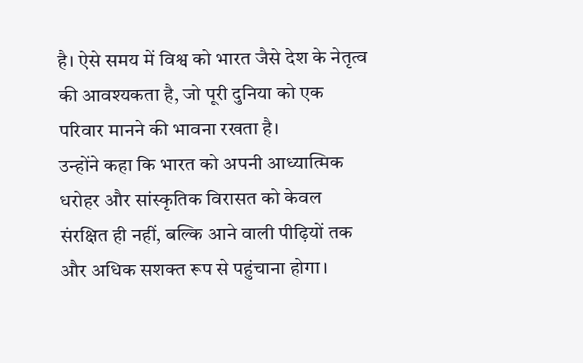है। ऐसे समय में विश्व को भारत जैसे देश के नेतृत्व की आवश्यकता है, जो पूरी दुनिया को एक परिवार मानने की भावना रखता है।
उन्होंने कहा कि भारत को अपनी आध्यात्मिक धरोहर और सांस्कृतिक विरासत को केवल संरक्षित ही नहीं, बल्कि आने वाली पीढ़ियों तक और अधिक सशक्त रूप से पहुंचाना होगा।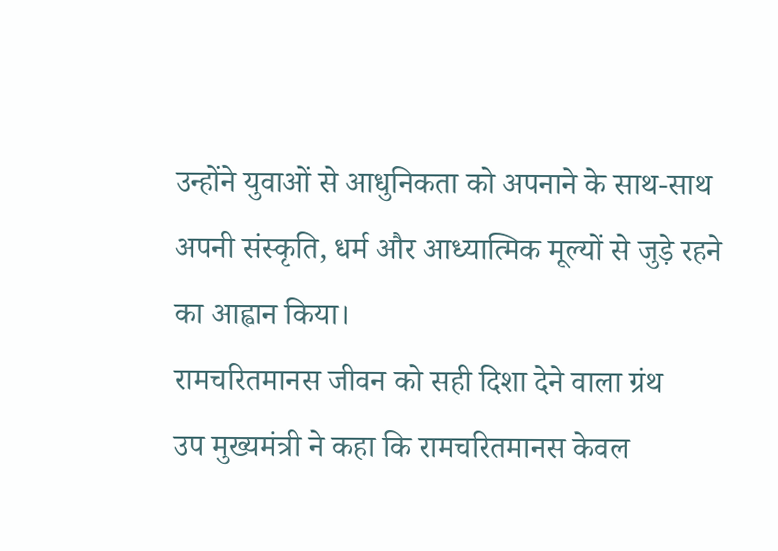उन्होंने युवाओं से आधुनिकता को अपनाने के साथ-साथ अपनी संस्कृति, धर्म और आध्यात्मिक मूल्यों से जुड़े रहने का आह्वान किया।
रामचरितमानस जीवन को सही दिशा देने वाला ग्रंथ
उप मुख्यमंत्री ने कहा कि रामचरितमानस केवल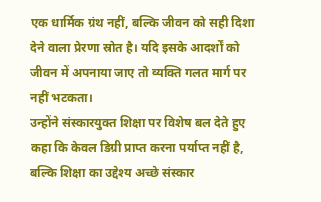एक धार्मिक ग्रंथ नहीं, बल्कि जीवन को सही दिशा देने वाला प्रेरणा स्रोत है। यदि इसके आदर्शों को जीवन में अपनाया जाए तो व्यक्ति गलत मार्ग पर नहीं भटकता।
उन्होंने संस्कारयुक्त शिक्षा पर विशेष बल देते हुए कहा कि केवल डिग्री प्राप्त करना पर्याप्त नहीं है, बल्कि शिक्षा का उद्देश्य अच्छे संस्कार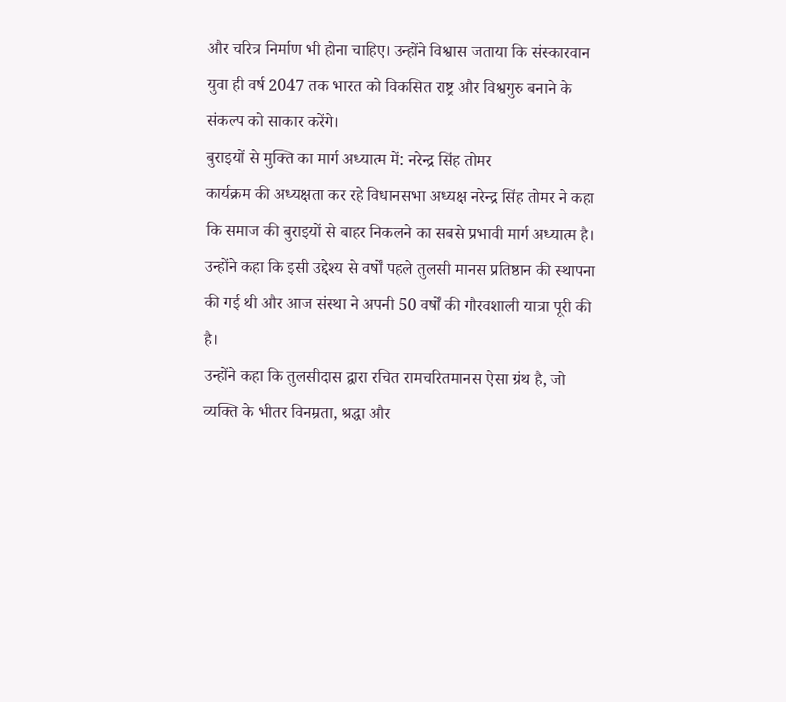और चरित्र निर्माण भी होना चाहिए। उन्होंने विश्वास जताया कि संस्कारवान युवा ही वर्ष 2047 तक भारत को विकसित राष्ट्र और विश्वगुरु बनाने के संकल्प को साकार करेंगे।
बुराइयों से मुक्ति का मार्ग अध्यात्म में: नरेन्द्र सिंह तोमर
कार्यक्रम की अध्यक्षता कर रहे विधानसभा अध्यक्ष नरेन्द्र सिंह तोमर ने कहा कि समाज की बुराइयों से बाहर निकलने का सबसे प्रभावी मार्ग अध्यात्म है। उन्होंने कहा कि इसी उद्देश्य से वर्षों पहले तुलसी मानस प्रतिष्ठान की स्थापना की गई थी और आज संस्था ने अपनी 50 वर्षों की गौरवशाली यात्रा पूरी की है।
उन्होंने कहा कि तुलसीदास द्वारा रचित रामचरितमानस ऐसा ग्रंथ है, जो व्यक्ति के भीतर विनम्रता, श्रद्धा और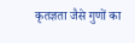कृतज्ञता जैसे गुणों का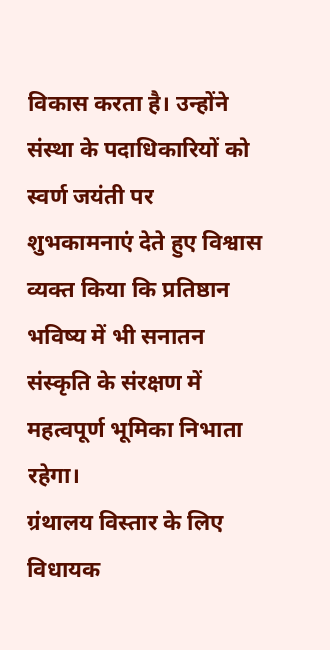विकास करता है। उन्होंने संस्था के पदाधिकारियों को स्वर्ण जयंती पर शुभकामनाएं देते हुए विश्वास व्यक्त किया कि प्रतिष्ठान भविष्य में भी सनातन संस्कृति के संरक्षण में महत्वपूर्ण भूमिका निभाता रहेगा।
ग्रंथालय विस्तार के लिए विधायक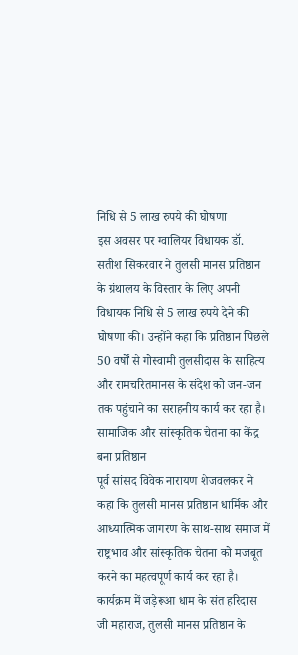निधि से 5 लाख रुपये की घोषणा
इस अवसर पर ग्वालियर विधायक डॉ. सतीश सिकरवार ने तुलसी मानस प्रतिष्ठान के ग्रंथालय के विस्तार के लिए अपनी विधायक निधि से 5 लाख रुपये देने की घोषणा की। उन्होंने कहा कि प्रतिष्ठान पिछले 50 वर्षों से गोस्वामी तुलसीदास के साहित्य और रामचरितमानस के संदेश को जन-जन तक पहुंचाने का सराहनीय कार्य कर रहा है।
सामाजिक और सांस्कृतिक चेतना का केंद्र बना प्रतिष्ठान
पूर्व सांसद विवेक नारायण शेजवलकर ने कहा कि तुलसी मानस प्रतिष्ठान धार्मिक और आध्यात्मिक जागरण के साथ-साथ समाज में राष्ट्रभाव और सांस्कृतिक चेतना को मजबूत करने का महत्वपूर्ण कार्य कर रहा है।
कार्यक्रम में जड़ेरूआ धाम के संत हरिदास जी महाराज, तुलसी मानस प्रतिष्ठान के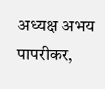अध्यक्ष अभय पापरीकर,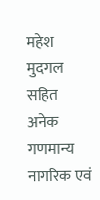महेश मुदगल सहित अनेक गणमान्य नागरिक एवं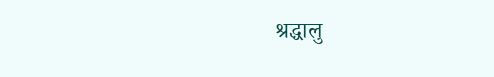श्रद्धालु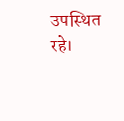उपस्थित रहे।